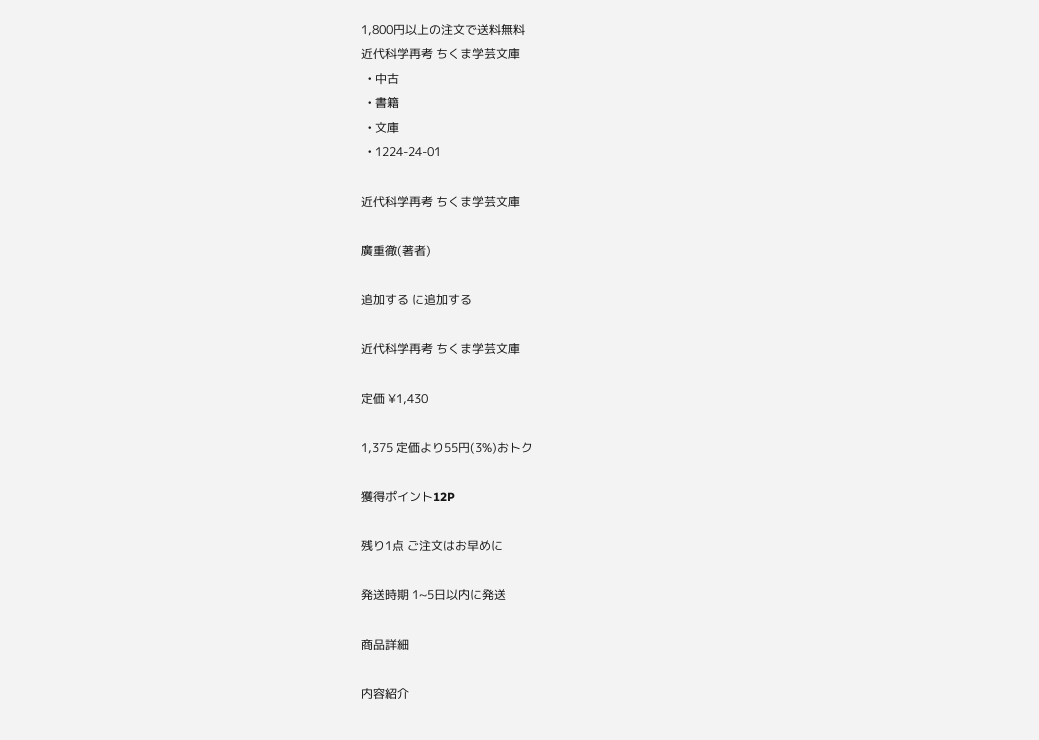1,800円以上の注文で送料無料
近代科学再考 ちくま学芸文庫
  • 中古
  • 書籍
  • 文庫
  • 1224-24-01

近代科学再考 ちくま学芸文庫

廣重徹(著者)

追加する に追加する

近代科学再考 ちくま学芸文庫

定価 ¥1,430

1,375 定価より55円(3%)おトク

獲得ポイント12P

残り1点 ご注文はお早めに

発送時期 1~5日以内に発送

商品詳細

内容紹介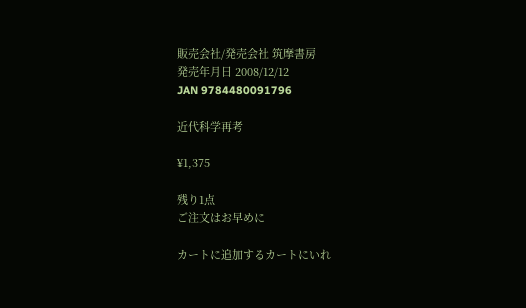販売会社/発売会社 筑摩書房
発売年月日 2008/12/12
JAN 9784480091796

近代科学再考

¥1,375

残り1点
ご注文はお早めに

カートに追加するカートにいれ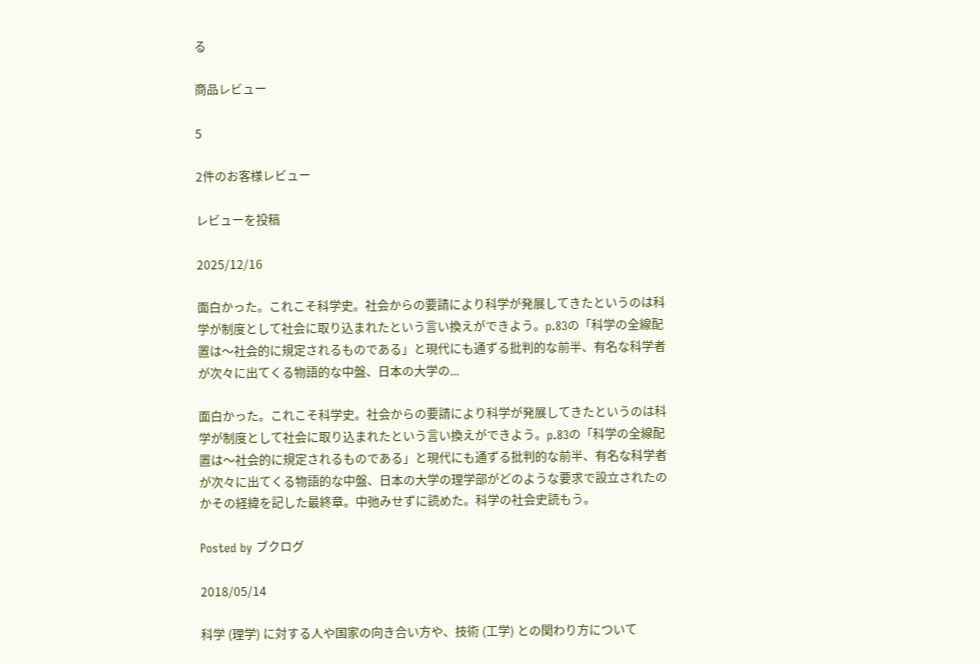る

商品レビュー

5

2件のお客様レビュー

レビューを投稿

2025/12/16

面白かった。これこそ科学史。社会からの要請により科学が発展してきたというのは科学が制度として社会に取り込まれたという言い換えができよう。p.83の「科学の全線配置は〜社会的に規定されるものである」と現代にも通ずる批判的な前半、有名な科学者が次々に出てくる物語的な中盤、日本の大学の...

面白かった。これこそ科学史。社会からの要請により科学が発展してきたというのは科学が制度として社会に取り込まれたという言い換えができよう。p.83の「科学の全線配置は〜社会的に規定されるものである」と現代にも通ずる批判的な前半、有名な科学者が次々に出てくる物語的な中盤、日本の大学の理学部がどのような要求で設立されたのかその経緯を記した最終章。中弛みせずに読めた。科学の社会史読もう。

Posted by ブクログ

2018/05/14

科学 (理学) に対する人や国家の向き合い方や、技術 (工学) との関わり方について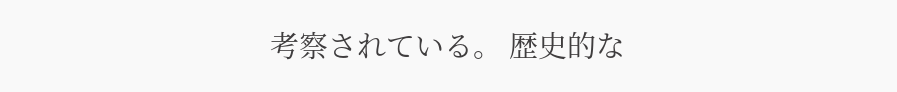考察されている。 歴史的な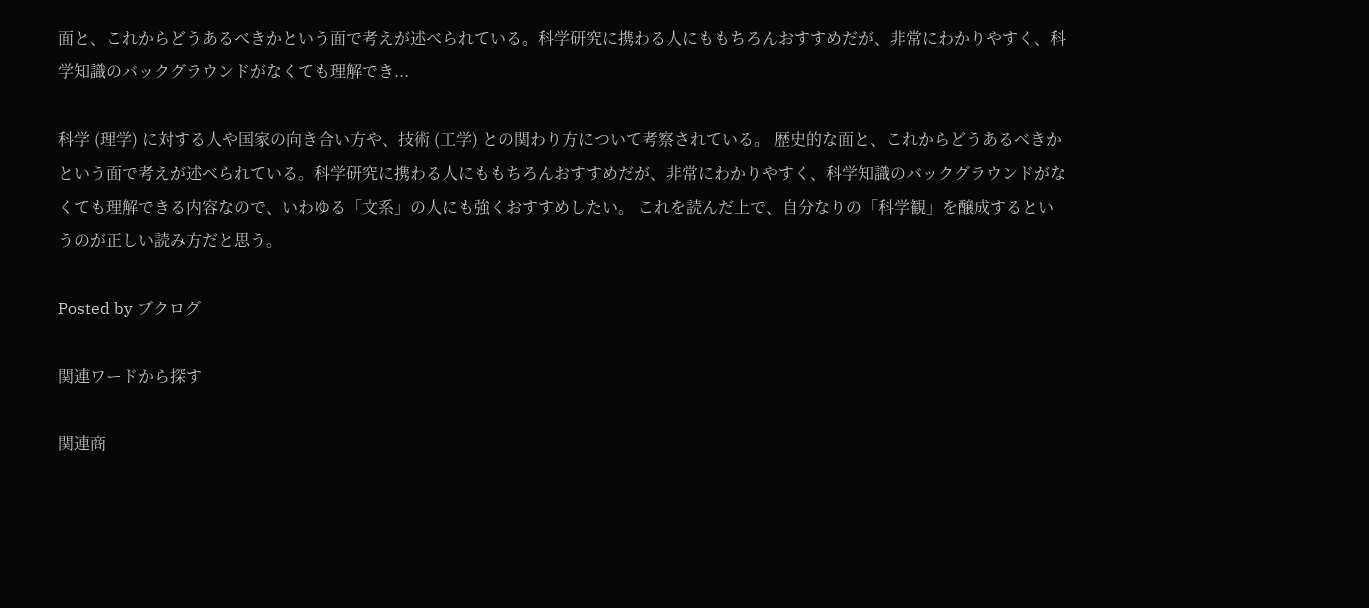面と、これからどうあるべきかという面で考えが述べられている。科学研究に携わる人にももちろんおすすめだが、非常にわかりやすく、科学知識のバックグラウンドがなくても理解でき...

科学 (理学) に対する人や国家の向き合い方や、技術 (工学) との関わり方について考察されている。 歴史的な面と、これからどうあるべきかという面で考えが述べられている。科学研究に携わる人にももちろんおすすめだが、非常にわかりやすく、科学知識のバックグラウンドがなくても理解できる内容なので、いわゆる「文系」の人にも強くおすすめしたい。 これを読んだ上で、自分なりの「科学観」を醸成するというのが正しい読み方だと思う。

Posted by ブクログ

関連ワードから探す

関連商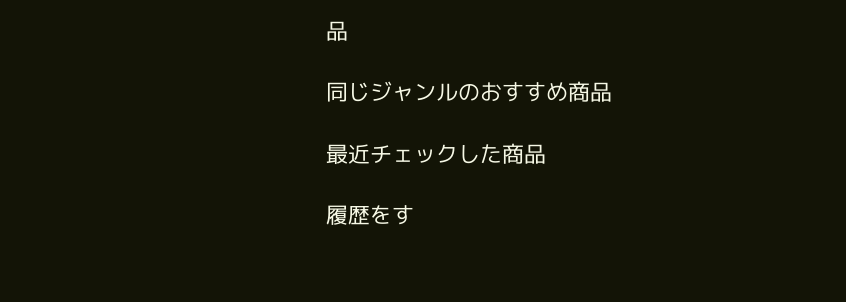品

同じジャンルのおすすめ商品

最近チェックした商品

履歴をす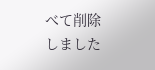べて削除しました